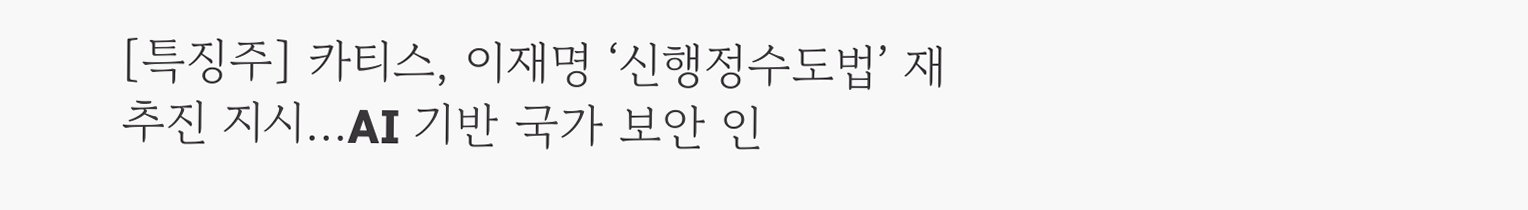[특징주] 카티스, 이재명 ‘신행정수도법’ 재추진 지시…AI 기반 국가 보안 인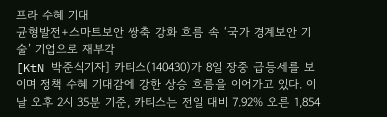프라 수혜 기대
균형발전+스마트보안 쌍축 강화 흐름 속 ‘국가 경계보안 기술’ 기업으로 재부각
[KtN 박준식기자] 카티스(140430)가 8일 장중 급등세를 보이며 정책 수혜 기대감에 강한 상승 흐름을 이어가고 있다. 이날 오후 2시 35분 기준, 카티스는 전일 대비 7.92% 오른 1,854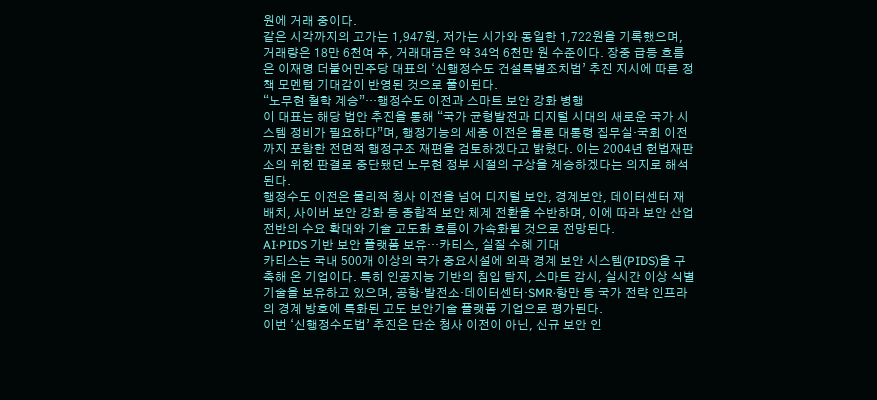원에 거래 중이다.
같은 시각까지의 고가는 1,947원, 저가는 시가와 동일한 1,722원을 기록했으며, 거래량은 18만 6천여 주, 거래대금은 약 34억 6천만 원 수준이다. 장중 급등 흐름은 이재명 더불어민주당 대표의 ‘신행정수도 건설특별조치법’ 추진 지시에 따른 정책 모멘텀 기대감이 반영된 것으로 풀이된다.
“노무현 철학 계승”…행정수도 이전과 스마트 보안 강화 병행
이 대표는 해당 법안 추진을 통해 “국가 균형발전과 디지털 시대의 새로운 국가 시스템 정비가 필요하다”며, 행정기능의 세종 이전은 물론 대통령 집무실·국회 이전까지 포함한 전면적 행정구조 재편을 검토하겠다고 밝혔다. 이는 2004년 헌법재판소의 위헌 판결로 중단됐던 노무현 정부 시절의 구상을 계승하겠다는 의지로 해석된다.
행정수도 이전은 물리적 청사 이전을 넘어 디지털 보안, 경계보안, 데이터센터 재배치, 사이버 보안 강화 등 종합적 보안 체계 전환을 수반하며, 이에 따라 보안 산업 전반의 수요 확대와 기술 고도화 흐름이 가속화될 것으로 전망된다.
AI·PIDS 기반 보안 플랫폼 보유…카티스, 실질 수혜 기대
카티스는 국내 500개 이상의 국가 중요시설에 외곽 경계 보안 시스템(PIDS)을 구축해 온 기업이다. 특히 인공지능 기반의 침입 탐지, 스마트 감시, 실시간 이상 식별 기술을 보유하고 있으며, 공항·발전소·데이터센터·SMR·항만 등 국가 전략 인프라의 경계 방호에 특화된 고도 보안기술 플랫폼 기업으로 평가된다.
이번 ‘신행정수도법’ 추진은 단순 청사 이전이 아닌, 신규 보안 인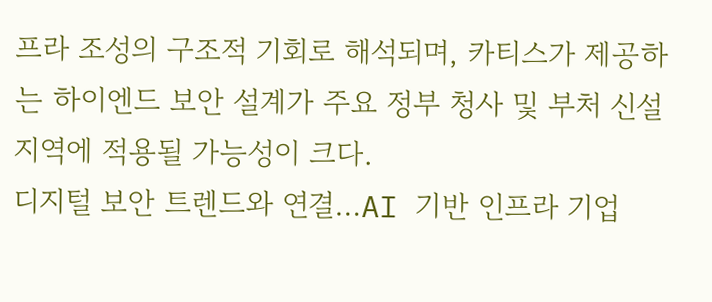프라 조성의 구조적 기회로 해석되며, 카티스가 제공하는 하이엔드 보안 설계가 주요 정부 청사 및 부처 신설 지역에 적용될 가능성이 크다.
디지털 보안 트렌드와 연결…AI 기반 인프라 기업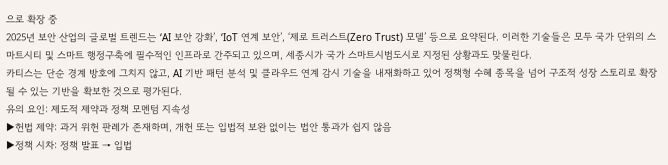으로 확장 중
2025년 보안 산업의 글로벌 트렌드는 ‘AI 보안 강화’, ‘IoT 연계 보안’, ‘제로 트러스트(Zero Trust) 모델’ 등으로 요약된다. 이러한 기술들은 모두 국가 단위의 스마트시티 및 스마트 행정구축에 필수적인 인프라로 간주되고 있으며, 세종시가 국가 스마트시범도시로 지정된 상황과도 맞물린다.
카티스는 단순 경계 방호에 그치지 않고, AI 기반 패턴 분석 및 클라우드 연계 감시 기술을 내재화하고 있어 정책형 수혜 종목을 넘어 구조적 성장 스토리로 확장될 수 있는 기반을 확보한 것으로 평가된다.
유의 요인: 제도적 제약과 정책 모멘텀 지속성
▶헌법 제약: 과거 위헌 판례가 존재하며, 개헌 또는 입법적 보완 없이는 법안 통과가 쉽지 않음
▶정책 시차: 정책 발표 → 입법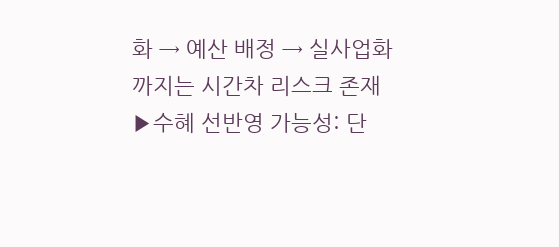화 → 예산 배정 → 실사업화까지는 시간차 리스크 존재
▶수혜 선반영 가능성: 단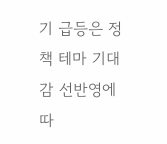기 급등은 정책 테마 기대감 선반영에 따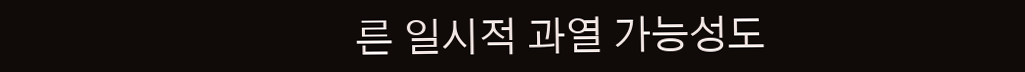른 일시적 과열 가능성도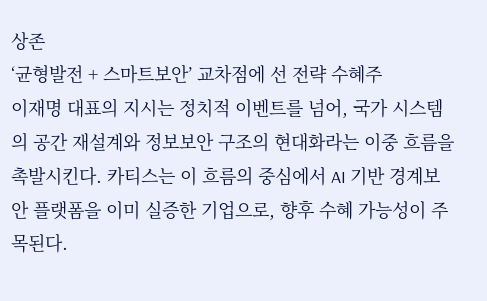상존
‘균형발전 + 스마트보안’ 교차점에 선 전략 수혜주
이재명 대표의 지시는 정치적 이벤트를 넘어, 국가 시스템의 공간 재설계와 정보보안 구조의 현대화라는 이중 흐름을 촉발시킨다. 카티스는 이 흐름의 중심에서 AI 기반 경계보안 플랫폼을 이미 실증한 기업으로, 향후 수혜 가능성이 주목된다.